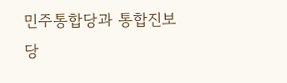민주통합당과 통합진보당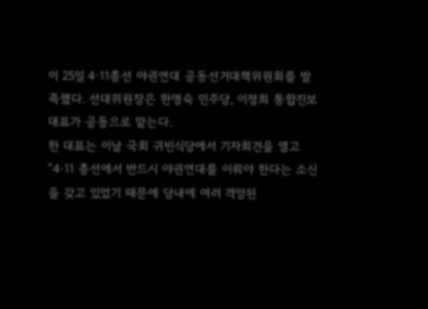이 25일 4·11총선 야권연대 공동선거대책위원회를 발족했다. 선대위원장은 한명숙 민주당, 이정희 통합진보 대표가 공동으로 맡는다.
한 대표는 이날 국회 귀빈식당에서 기자회견을 열고 “4·11 총선에서 반드시 야권연대를 이뤄야 한다는 소신을 갖고 있었기 때문에 당내에 여러 격앙된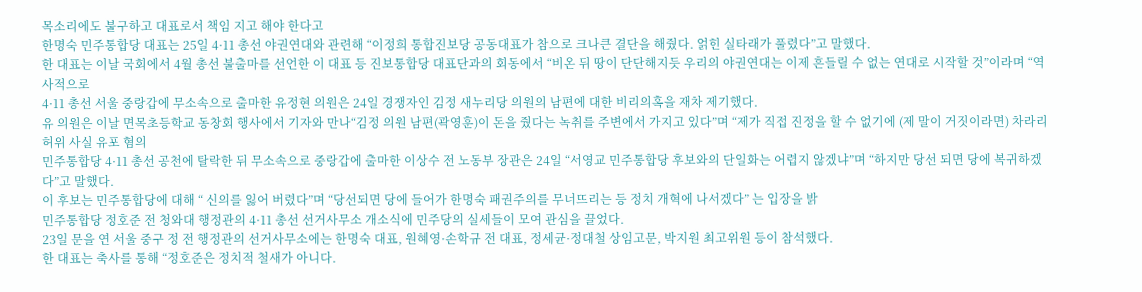목소리에도 불구하고 대표로서 책임 지고 해야 한다고
한명숙 민주통합당 대표는 25일 4·11 총선 야권연대와 관련해 “이정희 통합진보당 공동대표가 참으로 크나큰 결단을 해줬다. 얽힌 실타래가 풀렸다”고 말했다.
한 대표는 이날 국회에서 4월 총선 불출마를 선언한 이 대표 등 진보통합당 대표단과의 회동에서 “비온 뒤 땅이 단단해지듯 우리의 야권연대는 이제 흔들릴 수 없는 연대로 시작할 것”이라며 “역사적으로
4·11 총선 서울 중랑갑에 무소속으로 출마한 유정현 의원은 24일 경쟁자인 김정 새누리당 의원의 남편에 대한 비리의혹을 재차 제기했다.
유 의원은 이날 면목초등학교 동창회 행사에서 기자와 만나“김정 의원 남편(곽영훈)이 돈을 줬다는 녹취를 주변에서 가지고 있다”며 “제가 직접 진정을 할 수 없기에 (제 말이 거짓이라면) 차라리 허위 사실 유포 혐의
민주통합당 4·11 총선 공천에 탈락한 뒤 무소속으로 중랑갑에 출마한 이상수 전 노동부 장관은 24일 “서영교 민주통합당 후보와의 단일화는 어렵지 않겠냐”며 “하지만 당선 되면 당에 복귀하겠다”고 말했다.
이 후보는 민주통합당에 대해 “ 신의를 잃어 버렸다”며 “당선되면 당에 들어가 한명숙 패권주의를 무너뜨리는 등 정치 개혁에 나서겠다” 는 입장을 밝
민주통합당 정호준 전 청와대 행정관의 4·11 총선 선거사무소 개소식에 민주당의 실세들이 모여 관심을 끌었다.
23일 문을 연 서울 중구 정 전 행정관의 선거사무소에는 한명숙 대표, 원혜영·손학규 전 대표, 정세균·정대철 상임고문, 박지원 최고위원 등이 참석했다.
한 대표는 축사를 통해 “정호준은 정치적 철새가 아니다.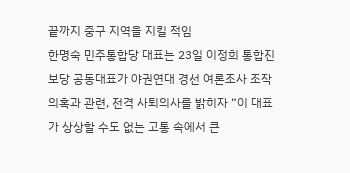끝까지 중구 지역을 지킬 적임
한명숙 민주통합당 대표는 23일 이정희 통합진보당 공동대표가 야권연대 경선 여론조사 조작 의혹과 관련, 전격 사퇴의사를 밝히자 “이 대표가 상상할 수도 없는 고통 속에서 큰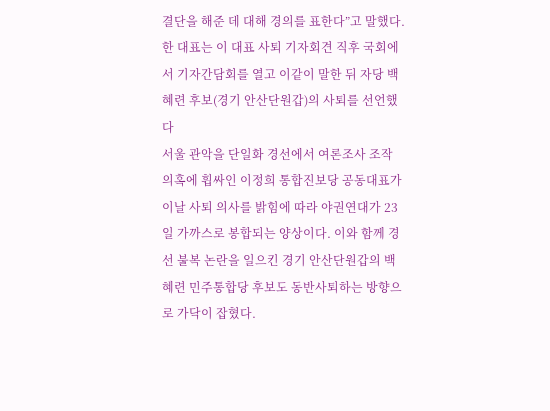결단을 해준 데 대해 경의를 표한다”고 말했다.
한 대표는 이 대표 사퇴 기자회견 직후 국회에서 기자간담회를 열고 이같이 말한 뒤 자당 백혜련 후보(경기 안산단원갑)의 사퇴를 선언했다
서울 관악을 단일화 경선에서 여론조사 조작 의혹에 휩싸인 이정희 통합진보당 공동대표가 이날 사퇴 의사를 밝힘에 따라 야권연대가 23일 가까스로 봉합되는 양상이다. 이와 함께 경선 불복 논란을 일으킨 경기 안산단원갑의 백혜련 민주통합당 후보도 동반사퇴하는 방향으로 가닥이 잡혔다.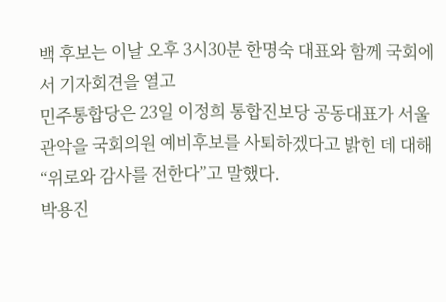백 후보는 이날 오후 3시30분 한명숙 대표와 함께 국회에서 기자회견을 열고
민주통합당은 23일 이정희 통합진보당 공동대표가 서울 관악을 국회의원 예비후보를 사퇴하겠다고 밝힌 데 대해 “위로와 감사를 전한다”고 말했다.
박용진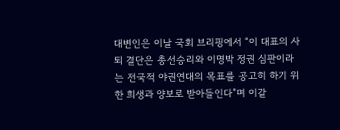대변인은 이날 국회 브리핑에서 “이 대표의 사퇴 결단은 총선승리와 이명박 정권 심판이라는 전국적 야권연대의 목표를 공고히 하기 위한 희생과 양보로 받아들인다”며 이같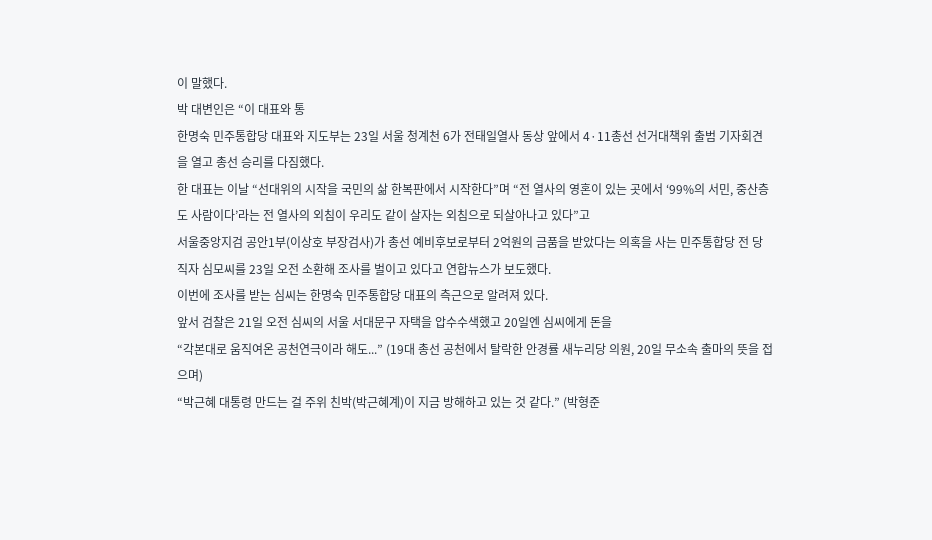이 말했다.
박 대변인은 “이 대표와 통
한명숙 민주통합당 대표와 지도부는 23일 서울 청계천 6가 전태일열사 동상 앞에서 4·11총선 선거대책위 출범 기자회견을 열고 총선 승리를 다짐했다.
한 대표는 이날 “선대위의 시작을 국민의 삶 한복판에서 시작한다”며 “전 열사의 영혼이 있는 곳에서 ‘99%의 서민, 중산층도 사람이다’라는 전 열사의 외침이 우리도 같이 살자는 외침으로 되살아나고 있다”고
서울중앙지검 공안1부(이상호 부장검사)가 총선 예비후보로부터 2억원의 금품을 받았다는 의혹을 사는 민주통합당 전 당직자 심모씨를 23일 오전 소환해 조사를 벌이고 있다고 연합뉴스가 보도했다.
이번에 조사를 받는 심씨는 한명숙 민주통합당 대표의 측근으로 알려져 있다.
앞서 검찰은 21일 오전 심씨의 서울 서대문구 자택을 압수수색했고 20일엔 심씨에게 돈을
“각본대로 움직여온 공천연극이라 해도...” (19대 총선 공천에서 탈락한 안경률 새누리당 의원, 20일 무소속 출마의 뜻을 접으며)
“박근혜 대통령 만드는 걸 주위 친박(박근혜계)이 지금 방해하고 있는 것 같다.” (박형준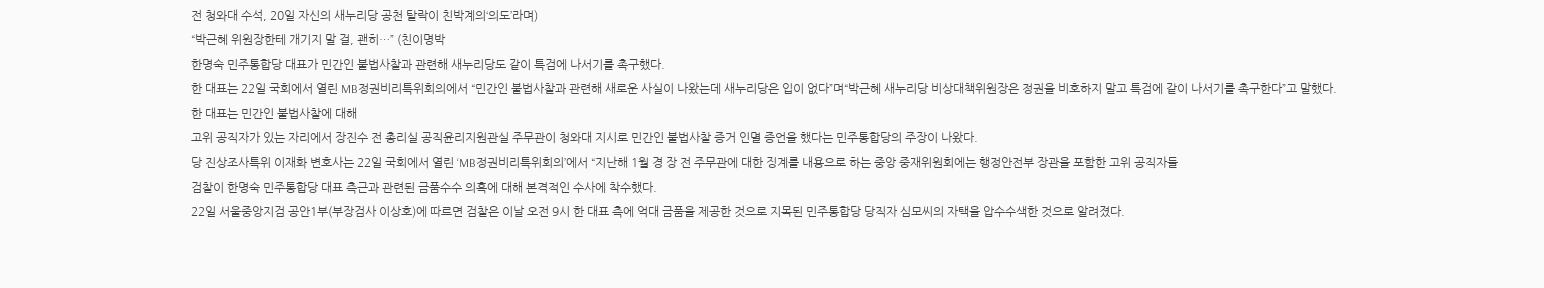전 청와대 수석, 20일 자신의 새누리당 공천 탈락이 친박계의‘의도’라며)
“박근혜 위원장한테 개기지 말 걸, 괜히…” (친이명박
한명숙 민주통합당 대표가 민간인 불법사찰과 관련해 새누리당도 같이 특검에 나서기를 촉구했다.
한 대표는 22일 국회에서 열린 MB정권비리특위회의에서 “민간인 불법사찰과 관련해 새로운 사실이 나왔는데 새누리당은 입이 없다”며“박근혜 새누리당 비상대책위원장은 정권을 비호하지 말고 특검에 같이 나서기를 촉구한다”고 말했다.
한 대표는 민간인 불법사찰에 대해
고위 공직자가 있는 자리에서 장진수 전 총리실 공직윤리지원관실 주무관이 청와대 지시로 민간인 불법사찰 증거 인멸 증언을 했다는 민주통합당의 주장이 나왔다.
당 진상조사특위 이재화 변호사는 22일 국회에서 열린 ‘MB정권비리특위회의’에서 “지난해 1월 경 장 전 주무관에 대한 징계를 내용으로 하는 중앙 중재위원회에는 행정안전부 장관을 포함한 고위 공직자들
검찰이 한명숙 민주통합당 대표 측근과 관련된 금품수수 의혹에 대해 본격적인 수사에 착수했다.
22일 서울중앙지검 공안1부(부장검사 이상호)에 따르면 검찰은 이날 오전 9시 한 대표 측에 억대 금품을 제공한 것으로 지목된 민주통합당 당직자 심모씨의 자택을 압수수색한 것으로 알려졌다.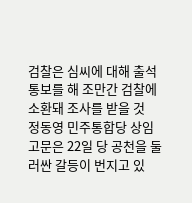검찰은 심씨에 대해 출석통보를 해 조만간 검찰에 소환돼 조사를 받을 것
정동영 민주통합당 상임고문은 22일 당 공천을 둘러싼 갈등이 번지고 있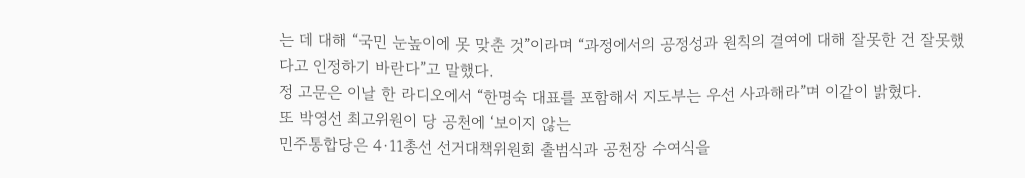는 데 대해 “국민 눈높이에 못 맞춘 것”이라며 “과정에서의 공정성과 원칙의 결여에 대해 잘못한 건 잘못했다고 인정하기 바란다”고 말했다.
정 고문은 이날 한 라디오에서 “한명숙 대표를 포함해서 지도부는 우선 사과해라”며 이같이 밝혔다.
또 박영선 최고위원이 당 공천에 ‘보이지 않는
민주통합당은 4·11총선 선거대책위원회 출범식과 공천장 수여식을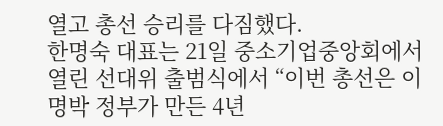열고 총선 승리를 다짐했다.
한명숙 대표는 21일 중소기업중앙회에서 열린 선대위 출범식에서 “이번 총선은 이명박 정부가 만든 4년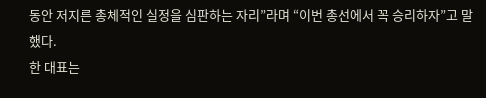동안 저지른 총체적인 실정을 심판하는 자리”라며 “이번 총선에서 꼭 승리하자”고 말했다.
한 대표는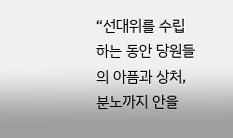“선대위를 수립하는 동안 당원들의 아픔과 상처, 분노까지 안을